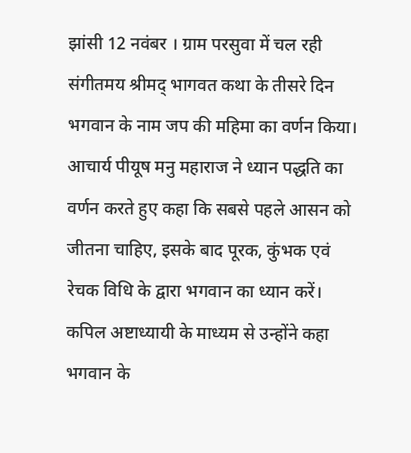झांसी 12 नवंबर । ग्राम परसुवा में चल रही संगीतमय श्रीमद् भागवत कथा के तीसरे दिन भगवान के नाम जप की महिमा का वर्णन किया।
आचार्य पीयूष मनु महाराज ने ध्यान पद्धति का वर्णन करते हुए कहा कि सबसे पहले आसन को जीतना चाहिए, इसके बाद पूरक, कुंभक एवं रेचक विधि के द्वारा भगवान का ध्यान करें। कपिल अष्टाध्यायी के माध्यम से उन्होंने कहा भगवान के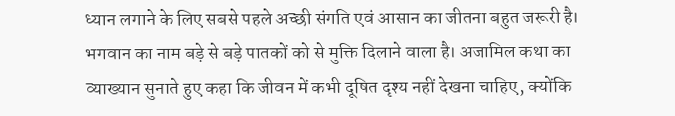ध्यान लगाने के लिए सबसे पहले अच्छी संगति एवं आसान का जीतना बहुत जरूरी है। भगवान का नाम बड़े से बड़े पातकों को से मुक्ति दिलाने वाला है। अजामिल कथा का व्याख्यान सुनाते हुए कहा कि जीवन में कभी दूषित दृश्य नहीं देखना चाहिए, क्योंकि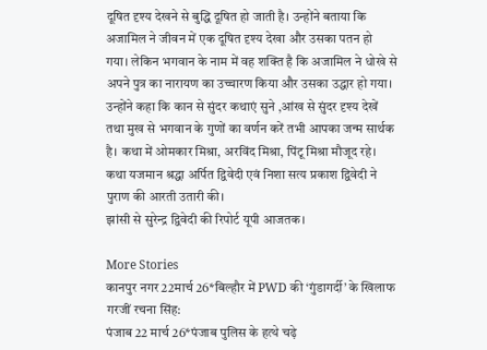दूषित दृश्य देखने से बुद्धि दूषित हो जाती है। उन्होंने बताया कि अजामिल ने जीवन में एक दूषित दृश्य देखा और उसका पतन हो गया। लेकिन भगवान के नाम में वह शक्ति है कि अजामिल ने धोखे से अपने पुत्र का नारायण का उच्चारण किया और उसका उद्धार हो गया। उन्होंने कहा कि कान से सुंदर कथाएं सुने ,आंख से सुंदर दृश्य देखें तथा मुख से भगवान के गुणों का वर्णन करें तभी आपका जन्म सार्थक है। कथा में ओमकार मिश्रा, अरविंद मिश्रा, पिंटू मिश्रा मौजूद रहे। कथा यजमान श्रद्धा अर्पित द्विवेदी एवं निशा सत्य प्रकाश द्विवेदी ने पुराण की आरती उतारी की।
झांसी से सुरेन्द्र द्विवेदी की रिपोर्ट यूपी आजतक।

More Stories
कानपुर नगर 22मार्च 26*बिल्हौर में PWD की ‘गुंडागर्दी’ के खिलाफ गरजीं रचना सिंह:
पंजाब 22 मार्च 26*पंजाब पुलिस के हत्थे चढ़े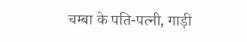चम्बा के पति-पत्नी, गाड़ी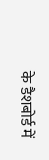के डैशबोर्ड में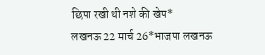छिपा रखी थी नशे की खेप*
लखनऊ22 मार्च 26*भाजपा लखनऊ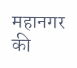महानगर की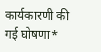कार्यकारणी की गई घोषणा*